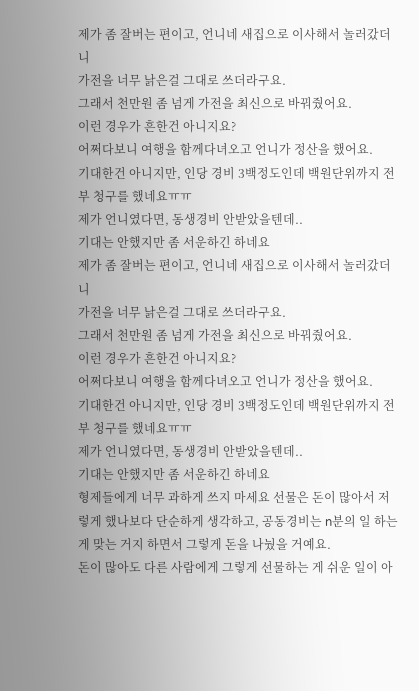제가 좀 잘버는 편이고, 언니네 새집으로 이사해서 놀러갔더니
가전을 너무 낡은걸 그대로 쓰더라구요.
그래서 천만원 좀 넘게 가전을 최신으로 바꿔줬어요.
이런 경우가 흔한건 아니지요?
어쩌다보니 여행을 함께다녀오고 언니가 정산을 했어요.
기대한건 아니지만, 인당 경비 3백정도인데 백원단위까지 전부 청구를 했네요ㅠㅠ
제가 언니였다면, 동생경비 안받았을텐데..
기대는 안했지만 좀 서운하긴 하네요
제가 좀 잘버는 편이고, 언니네 새집으로 이사해서 놀러갔더니
가전을 너무 낡은걸 그대로 쓰더라구요.
그래서 천만원 좀 넘게 가전을 최신으로 바꿔줬어요.
이런 경우가 흔한건 아니지요?
어쩌다보니 여행을 함께다녀오고 언니가 정산을 했어요.
기대한건 아니지만, 인당 경비 3백정도인데 백원단위까지 전부 청구를 했네요ㅠㅠ
제가 언니였다면, 동생경비 안받았을텐데..
기대는 안했지만 좀 서운하긴 하네요
형제들에게 너무 과하게 쓰지 마세요 선물은 돈이 많아서 저렇게 했나보다 단순하게 생각하고, 공동경비는 n분의 일 하는 게 맞는 거지 하면서 그렇게 돈을 나눴을 거예요.
돈이 많아도 다른 사람에게 그렇게 선물하는 게 쉬운 일이 아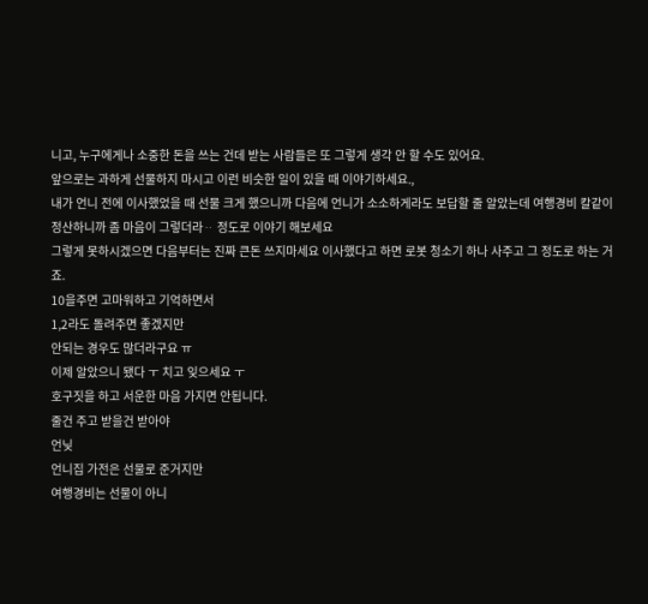니고, 누구에게나 소중한 돈을 쓰는 건데 받는 사람들은 또 그렇게 생각 안 할 수도 있어요.
앞으로는 과하게 선물하지 마시고 이런 비슷한 일이 있을 때 이야기하세요.,
내가 언니 전에 이사했었을 때 선물 크게 했으니까 다음에 언니가 소소하게라도 보답할 줄 알았는데 여행경비 칼같이 정산하니까 좀 마음이 그렇더라ᆢ 정도로 이야기 해보세요
그렇게 못하시겠으면 다음부터는 진짜 큰돈 쓰지마세요 이사했다고 하면 로봇 청소기 하나 사주고 그 정도로 하는 거죠.
10을주면 고마워하고 기억하면서
1,2라도 돌려주면 좋겠지만
안되는 경우도 많더라구요 ㅠ
이제 알았으니 됐다 ㅜ 치고 잊으세요 ㅜ
호구짓을 하고 서운한 마음 가지면 안됩니다.
줄건 주고 받을건 받아야
언닞
언니집 가전은 선물로 준거지만
여행경비는 선물이 아니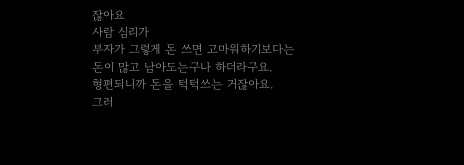잖아요
사람 심리가
부자가 그렇게 돈 쓰면 고마워하기보다는
돈이 많고 남아도는구나 하더라구요.
형편되니까 돈을 턱턱쓰는 거잖아요.
그러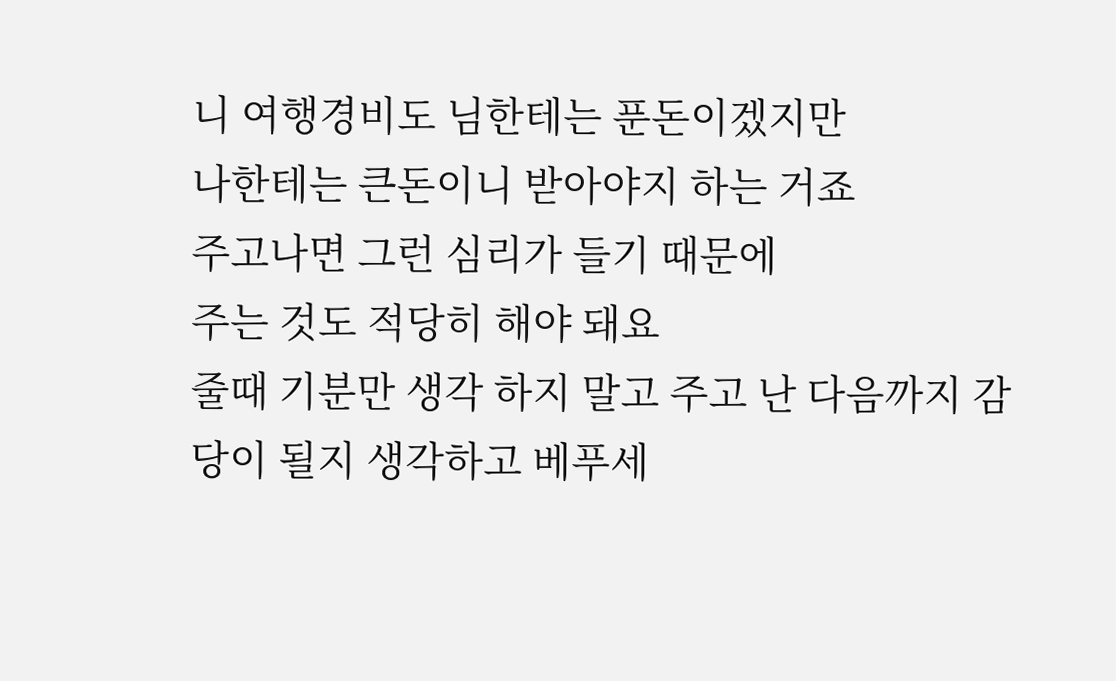니 여행경비도 님한테는 푼돈이겠지만
나한테는 큰돈이니 받아야지 하는 거죠
주고나면 그런 심리가 들기 때문에
주는 것도 적당히 해야 돼요
줄때 기분만 생각 하지 말고 주고 난 다음까지 감당이 될지 생각하고 베푸세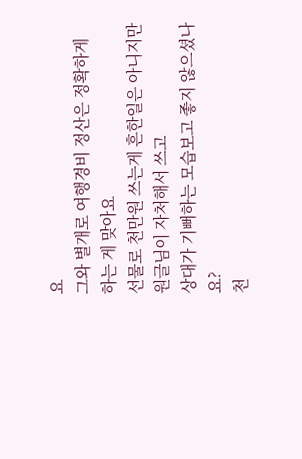요
그와 별개로 여행경비 정산은 정확하게 하는 게 맞아요
선물로 천만원 쓰는게 흔한일은 아니지만
원글님이 자처해서 쓰고
상대가 기뻐하는 모습보고 좋지 않으셨나요?
천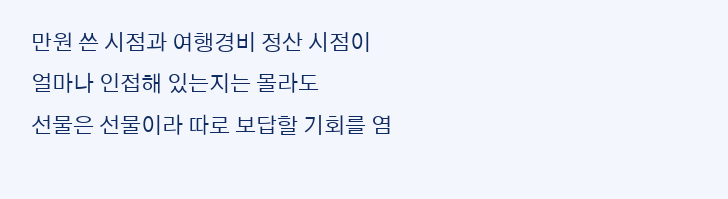만원 쓴 시점과 여행경비 정산 시점이
얼마나 인접해 있는지는 몰라도
선물은 선물이라 따로 보답할 기회를 염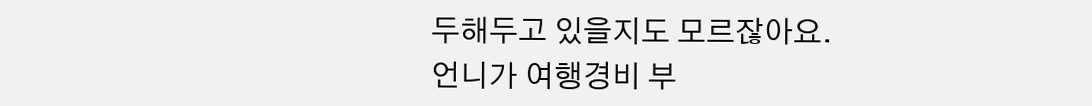두해두고 있을지도 모르잖아요.
언니가 여행경비 부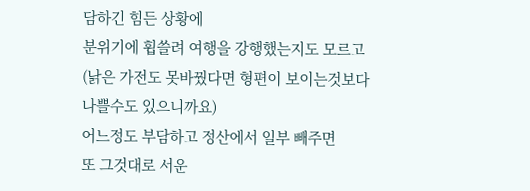담하긴 힘든 상황에
분위기에 휩쓸려 여행을 강행했는지도 모르고
(낡은 가전도 못바꿨다면 형편이 보이는것보다
나쁠수도 있으니까요)
어느정도 부담하고 정산에서 일부 빼주면
또 그것대로 서운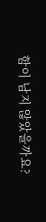함이 남지 않았을까요?